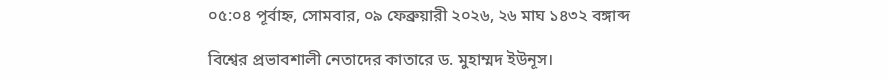০৫:০৪ পূর্বাহ্ন, সোমবার, ০৯ ফেব্রুয়ারী ২০২৬, ২৬ মাঘ ১৪৩২ বঙ্গাব্দ

বিশ্বের প্রভাবশালী নেতাদের কাতারে ড. মুহাম্মদ ইউনূস।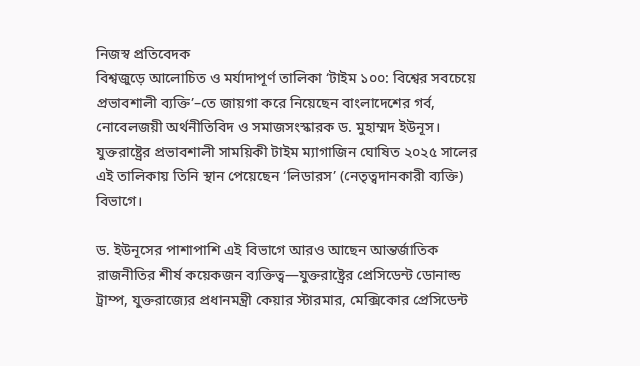নিজস্ব প্রতিবেদক
বিশ্বজুড়ে আলোচিত ও মর্যাদাপূর্ণ তালিকা ‘টাইম ১০০: বিশ্বের সবচেয়ে প্রভাবশালী ব্যক্তি’–তে জায়গা করে নিয়েছেন বাংলাদেশের গর্ব, নোবেলজয়ী অর্থনীতিবিদ ও সমাজসংস্কারক ড. মুহাম্মদ ইউনূস। যুক্তরাষ্ট্রের প্রভাবশালী সাময়িকী টাইম ম্যাগাজিন ঘোষিত ২০২৫ সালের এই তালিকায় তিনি স্থান পেয়েছেন ‘লিডারস’ (নেতৃত্বদানকারী ব্যক্তি) বিভাগে।

ড. ইউনূসের পাশাপাশি এই বিভাগে আরও আছেন আন্তর্জাতিক রাজনীতির শীর্ষ কয়েকজন ব্যক্তিত্ব—যুক্তরাষ্ট্রের প্রেসিডেন্ট ডোনাল্ড ট্রাম্প, যুক্তরাজ্যের প্রধানমন্ত্রী কেয়ার স্টারমার, মেক্সিকোর প্রেসিডেন্ট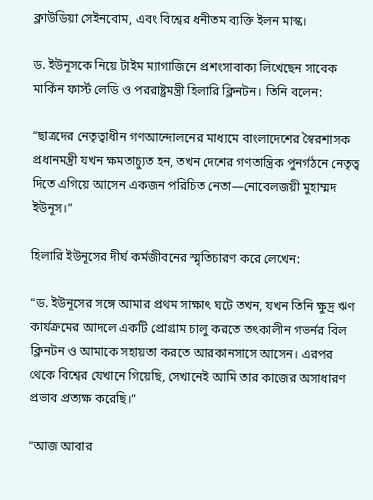ক্লাউডিয়া সেইনবোম, এবং বিশ্বের ধনীতম ব্যক্তি ইলন মাস্ক।

ড. ইউনূসকে নিয়ে টাইম ম্যাগাজিনে প্রশংসাবাক্য লিখেছেন সাবেক মার্কিন ফার্স্ট লেডি ও পররাষ্ট্রমন্ত্রী হিলারি ক্লিনটন। তিনি বলেন:

“ছাত্রদের নেতৃত্বাধীন গণআন্দোলনের মাধ্যমে বাংলাদেশের স্বৈরশাসক প্রধানমন্ত্রী যখন ক্ষমতাচ্যুত হন, তখন দেশের গণতান্ত্রিক পুনর্গঠনে নেতৃত্ব দিতে এগিয়ে আসেন একজন পরিচিত নেতা—নোবেলজয়ী মুহাম্মদ ইউনূস।”

হিলারি ইউনূসের দীর্ঘ কর্মজীবনের স্মৃতিচারণ করে লেখেন:

“ড. ইউনূসের সঙ্গে আমার প্রথম সাক্ষাৎ ঘটে তখন, যখন তিনি ক্ষুদ্র ঋণ কার্যক্রমের আদলে একটি প্রোগ্রাম চালু করতে তৎকালীন গভর্নর বিল ক্লিনটন ও আমাকে সহায়তা করতে আরকানসাসে আসেন। এরপর থেকে বিশ্বের যেখানে গিয়েছি, সেখানেই আমি তার কাজের অসাধারণ প্রভাব প্রত্যক্ষ করেছি।”

“আজ আবার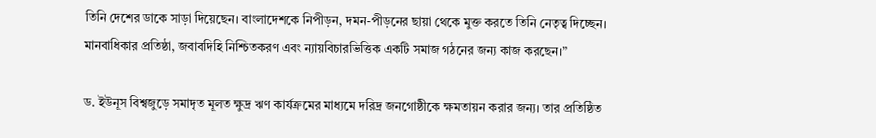তিনি দেশের ডাকে সাড়া দিয়েছেন। বাংলাদেশকে নিপীড়ন, দমন-পীড়নের ছায়া থেকে মুক্ত করতে তিনি নেতৃত্ব দিচ্ছেন। মানবাধিকার প্রতিষ্ঠা, জবাবদিহি নিশ্চিতকরণ এবং ন্যায়বিচারভিত্তিক একটি সমাজ গঠনের জন্য কাজ করছেন।”

ড. ইউনূস বিশ্বজুড়ে সমাদৃত মূলত ক্ষুদ্র ঋণ কার্যক্রমের মাধ্যমে দরিদ্র জনগোষ্ঠীকে ক্ষমতায়ন করার জন্য। তার প্রতিষ্ঠিত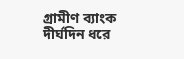গ্রামীণ ব্যাংক দীর্ঘদিন ধরে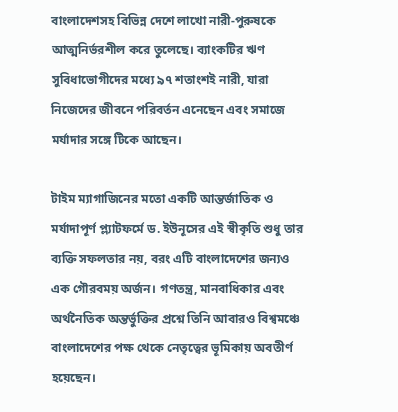বাংলাদেশসহ বিভিন্ন দেশে লাখো নারী-পুরুষকে আত্মনির্ভরশীল করে তুলেছে। ব্যাংকটির ঋণ সুবিধাভোগীদের মধ্যে ৯৭ শতাংশই নারী, যারা নিজেদের জীবনে পরিবর্তন এনেছেন এবং সমাজে মর্যাদার সঙ্গে টিকে আছেন।

টাইম ম্যাগাজিনের মতো একটি আন্তর্জাতিক ও মর্যাদাপূর্ণ প্ল্যাটফর্মে ড. ইউনূসের এই স্বীকৃতি শুধু তার ব্যক্তি সফলতার নয়, বরং এটি বাংলাদেশের জন্যও এক গৌরবময় অর্জন। গণতন্ত্র, মানবাধিকার এবং অর্থনৈতিক অন্তর্ভুক্তির প্রশ্নে তিনি আবারও বিশ্বমঞ্চে বাংলাদেশের পক্ষ থেকে নেতৃত্বের ভূমিকায় অবতীর্ণ হয়েছেন।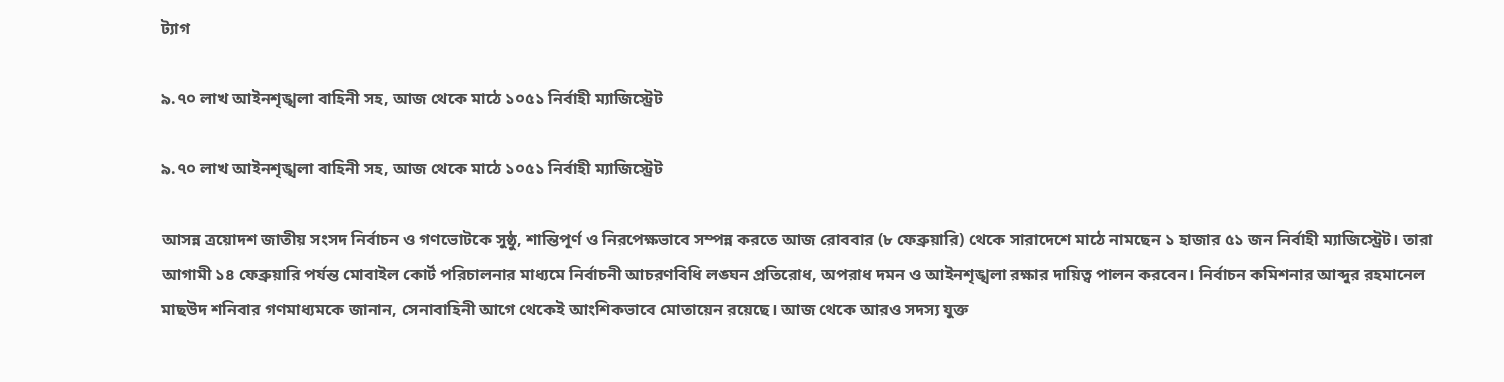ট্যাগ

৯.৭০ লাখ আইনশৃঙ্খলা বাহিনী সহ, আজ থেকে মাঠে ১০৫১ নির্বাহী ম্যাজিস্ট্রেট

৯.৭০ লাখ আইনশৃঙ্খলা বাহিনী সহ, আজ থেকে মাঠে ১০৫১ নির্বাহী ম্যাজিস্ট্রেট

আসন্ন ত্রয়োদশ জাতীয় সংসদ নির্বাচন ও গণভোটকে সুষ্ঠু, শান্তিপূর্ণ ও নিরপেক্ষভাবে সম্পন্ন করতে আজ রোববার (৮ ফেব্রুয়ারি) থেকে সারাদেশে মাঠে নামছেন ১ হাজার ৫১ জন নির্বাহী ম্যাজিস্ট্রেট। তারা আগামী ১৪ ফেব্রুয়ারি পর্যন্ত মোবাইল কোর্ট পরিচালনার মাধ্যমে নির্বাচনী আচরণবিধি লঙ্ঘন প্রতিরোধ, অপরাধ দমন ও আইনশৃঙ্খলা রক্ষার দায়িত্ব পালন করবেন। নির্বাচন কমিশনার আব্দুর রহমানেল মাছউদ শনিবার গণমাধ্যমকে জানান, সেনাবাহিনী আগে থেকেই আংশিকভাবে মোতায়েন রয়েছে। আজ থেকে আরও সদস্য যুক্ত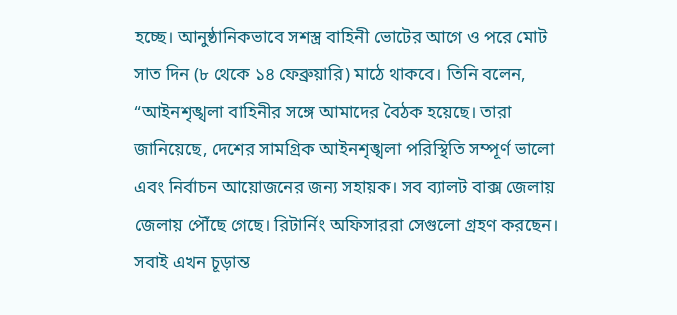হচ্ছে। আনুষ্ঠানিকভাবে সশস্ত্র বাহিনী ভোটের আগে ও পরে মোট সাত দিন (৮ থেকে ১৪ ফেব্রুয়ারি) মাঠে থাকবে। তিনি বলেন, “আইনশৃঙ্খলা বাহিনীর সঙ্গে আমাদের বৈঠক হয়েছে। তারা জানিয়েছে, দেশের সামগ্রিক আইনশৃঙ্খলা পরিস্থিতি সম্পূর্ণ ভালো এবং নির্বাচন আয়োজনের জন্য সহায়ক। সব ব্যালট বাক্স জেলায় জেলায় পৌঁছে গেছে। রিটার্নিং অফিসাররা সেগুলো গ্রহণ করছেন। সবাই এখন চূড়ান্ত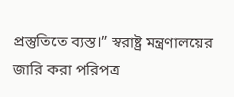প্রস্তুতিতে ব্যস্ত।” স্বরাষ্ট্র মন্ত্রণালয়ের জারি করা পরিপত্র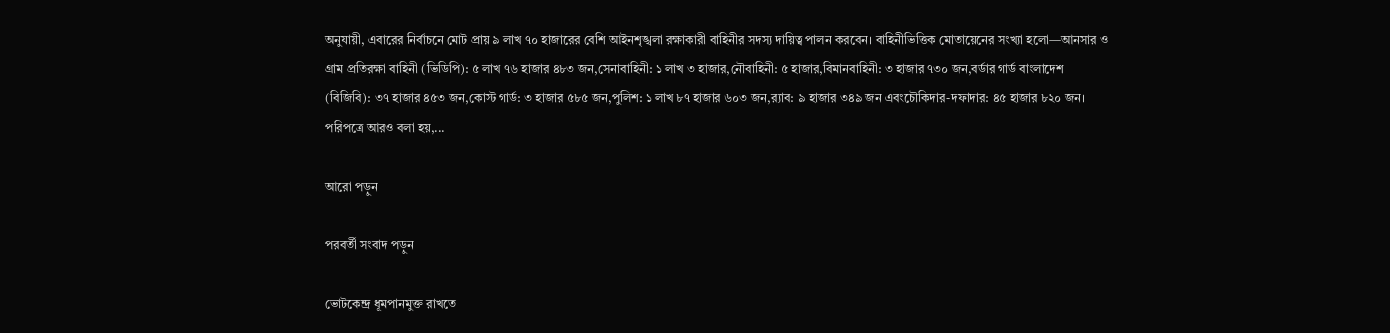অনুযায়ী, এবারের নির্বাচনে মোট প্রায় ৯ লাখ ৭০ হাজারের বেশি আইনশৃঙ্খলা রক্ষাকারী বাহিনীর সদস্য দায়িত্ব পালন করবেন। বাহিনীভিত্তিক মোতায়েনের সংখ্যা হলো—আনসার ও গ্রাম প্রতিরক্ষা বাহিনী (ভিডিপি): ৫ লাখ ৭৬ হাজার ৪৮৩ জন,সেনাবাহিনী: ১ লাখ ৩ হাজার,নৌবাহিনী: ৫ হাজার,বিমানবাহিনী: ৩ হাজার ৭৩০ জন,বর্ডার গার্ড বাংলাদেশ (বিজিবি): ৩৭ হাজার ৪৫৩ জন,কোস্ট গার্ড: ৩ হাজার ৫৮৫ জন,পুলিশ: ১ লাখ ৮৭ হাজার ৬০৩ জন,র‌্যাব: ৯ হাজার ৩৪৯ জন এবংচৌকিদার-দফাদার: ৪৫ হাজার ৮২০ জন। পরিপত্রে আরও বলা হয়,...

আরো পড়ুন

পরবর্তী সংবাদ পড়ুন

ভোটকেন্দ্র ধূমপানমুক্ত রাখতে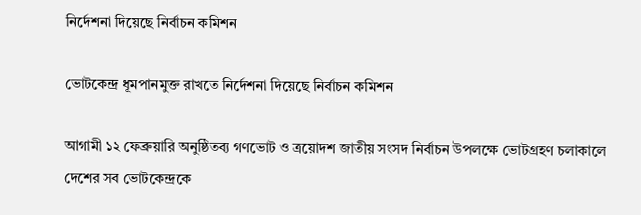নির্দেশনা দিয়েছে নির্বাচন কমিশন

ভোটকেন্দ্র ধূমপানমুক্ত রাখতে নির্দেশনা দিয়েছে নির্বাচন কমিশন

আগামী ১২ ফেব্রুয়ারি অনুষ্ঠিতব্য গণভোট ও ত্রয়োদশ জাতীয় সংসদ নির্বাচন উপলক্ষে ভোটগ্রহণ চলাকালে দেশের সব ভোটকেন্দ্রকে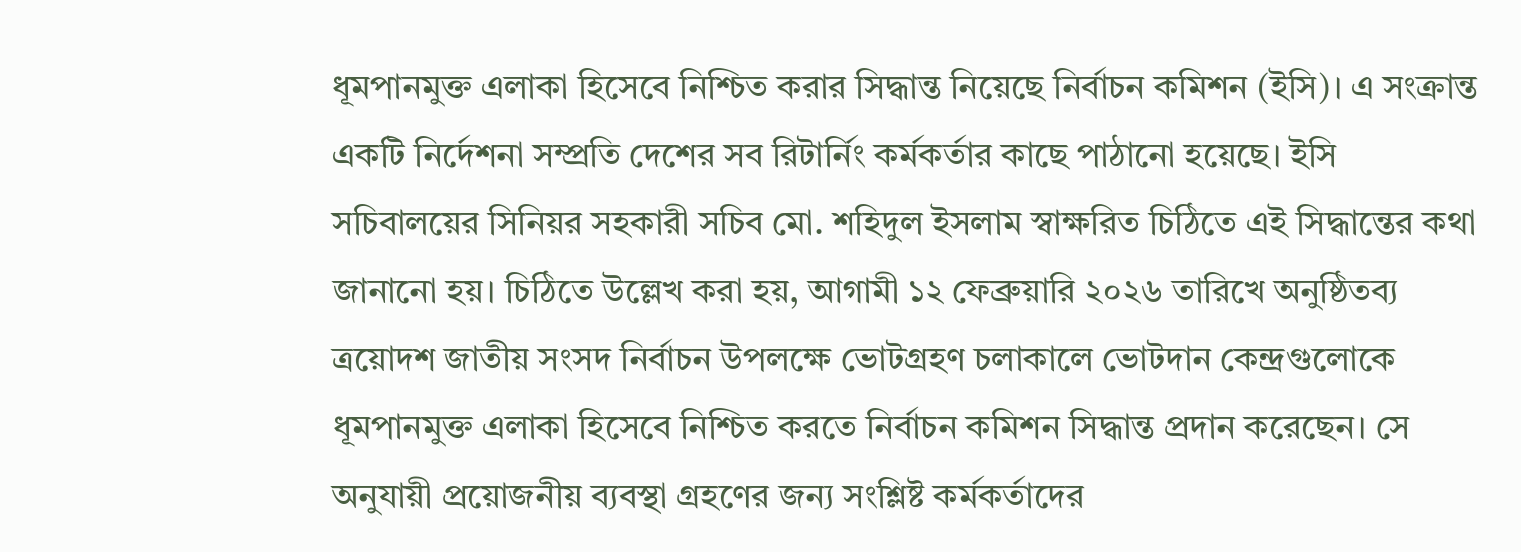ধূমপানমুক্ত এলাকা হিসেবে নিশ্চিত করার সিদ্ধান্ত নিয়েছে নির্বাচন কমিশন (ইসি)। এ সংক্রান্ত একটি নির্দেশনা সম্প্রতি দেশের সব রিটার্নিং কর্মকর্তার কাছে পাঠানো হয়েছে। ইসি সচিবালয়ের সিনিয়র সহকারী সচিব মো. শহিদুল ইসলাম স্বাক্ষরিত চিঠিতে এই সিদ্ধান্তের কথা জানানো হয়। চিঠিতে উল্লেখ করা হয়, আগামী ১২ ফেব্রুয়ারি ২০২৬ তারিখে অনুষ্ঠিতব্য ত্রয়োদশ জাতীয় সংসদ নির্বাচন উপলক্ষে ভোটগ্রহণ চলাকালে ভোটদান কেন্দ্রগুলোকে ধূমপানমুক্ত এলাকা হিসেবে নিশ্চিত করতে নির্বাচন কমিশন সিদ্ধান্ত প্রদান করেছেন। সে অনুযায়ী প্রয়োজনীয় ব্যবস্থা গ্রহণের জন্য সংশ্লিষ্ট কর্মকর্তাদের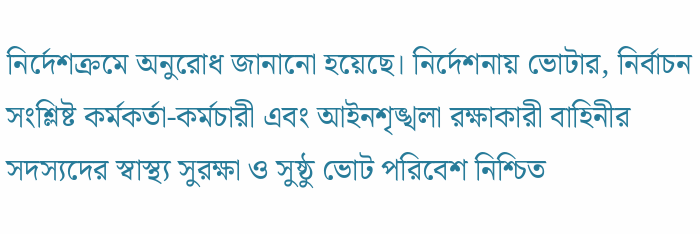নির্দেশক্রমে অনুরোধ জানানো হয়েছে। নির্দেশনায় ভোটার, নির্বাচন সংশ্লিষ্ট কর্মকর্তা-কর্মচারী এবং আইনশৃঙ্খলা রক্ষাকারী বাহিনীর সদস্যদের স্বাস্থ্য সুরক্ষা ও সুষ্ঠু ভোট পরিবেশ নিশ্চিত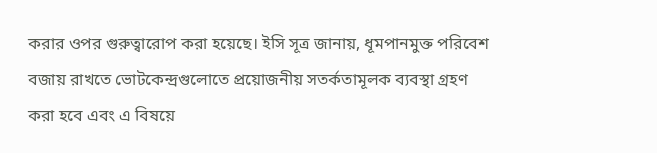করার ওপর গুরুত্বারোপ করা হয়েছে। ইসি সূত্র জানায়, ধূমপানমুক্ত পরিবেশ বজায় রাখতে ভোটকেন্দ্রগুলোতে প্রয়োজনীয় সতর্কতামূলক ব্যবস্থা গ্রহণ করা হবে এবং এ বিষয়ে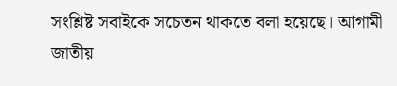সংশ্লিষ্ট সবাইকে সচেতন থাকতে বলা হয়েছে। আগামী জাতীয়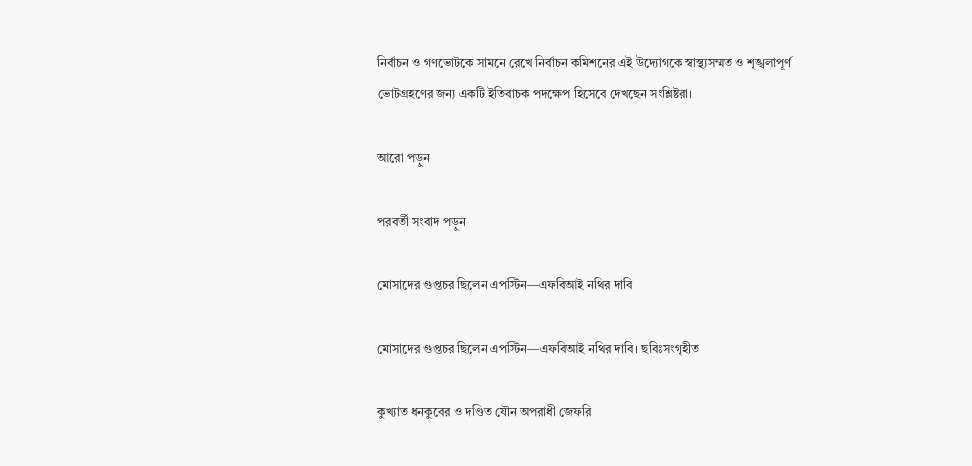নির্বাচন ও গণভোটকে সামনে রেখে নির্বাচন কমিশনের এই উদ্যোগকে স্বাস্থ্যসম্মত ও শৃঙ্খলাপূর্ণ ভোটগ্রহণের জন্য একটি ইতিবাচক পদক্ষেপ হিসেবে দেখছেন সংশ্লিষ্টরা।

আরো পড়ুন

পরবর্তী সংবাদ পড়ুন

মোসাদের গুপ্তচর ছিলেন এপস্টিন—এফবিআই নথির দাবি

মোসাদের গুপ্তচর ছিলেন এপস্টিন—এফবিআই নথির দাবি। ছবিঃসংগৃহীত

কুখ্যাত ধনকুবের ও দণ্ডিত যৌন অপরাধী জেফরি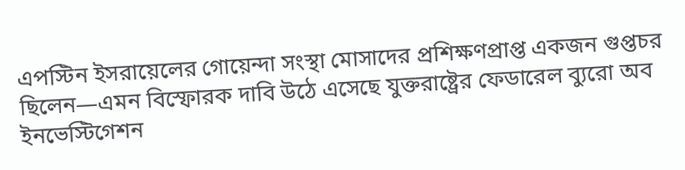এপস্টিন ইসরায়েলের গোয়েন্দা সংস্থা মোসাদের প্রশিক্ষণপ্রাপ্ত একজন গুপ্তচর ছিলেন—এমন বিস্ফোরক দাবি উঠে এসেছে যুক্তরাষ্ট্রের ফেডারেল ব্যুরো অব ইনভেস্টিগেশন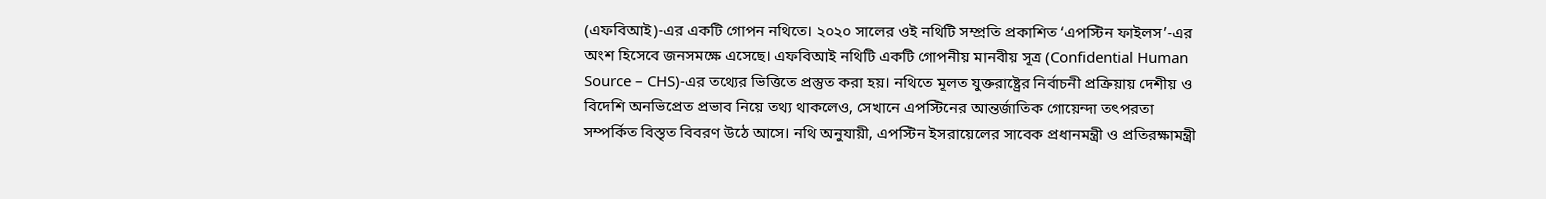(এফবিআই)-এর একটি গোপন নথিতে। ২০২০ সালের ওই নথিটি সম্প্রতি প্রকাশিত ‘এপস্টিন ফাইলস’-এর অংশ হিসেবে জনসমক্ষে এসেছে। এফবিআই নথিটি একটি গোপনীয় মানবীয় সূত্র (Confidential Human Source – CHS)-এর তথ্যের ভিত্তিতে প্রস্তুত করা হয়। নথিতে মূলত যুক্তরাষ্ট্রের নির্বাচনী প্রক্রিয়ায় দেশীয় ও বিদেশি অনভিপ্রেত প্রভাব নিয়ে তথ্য থাকলেও, সেখানে এপস্টিনের আন্তর্জাতিক গোয়েন্দা তৎপরতা সম্পর্কিত বিস্তৃত বিবরণ উঠে আসে। নথি অনুযায়ী, এপস্টিন ইসরায়েলের সাবেক প্রধানমন্ত্রী ও প্রতিরক্ষামন্ত্রী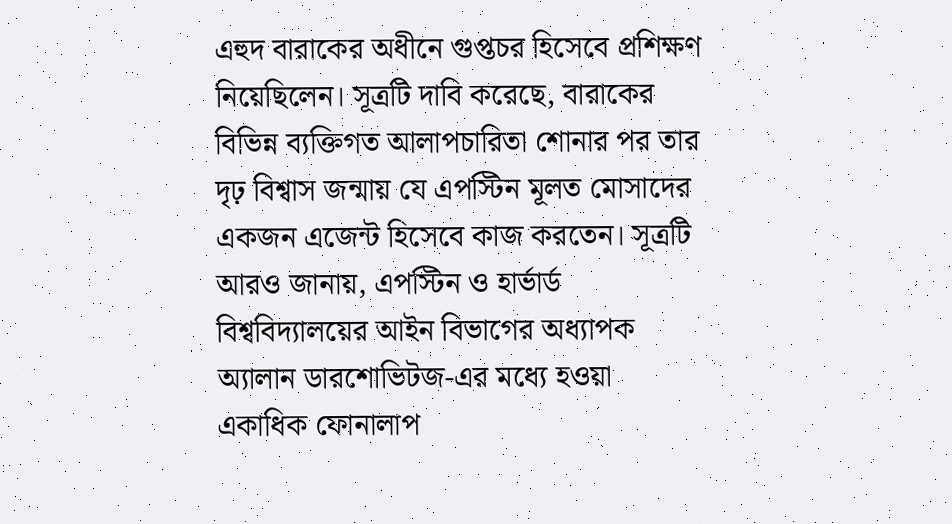এহুদ বারাকের অধীনে গুপ্তচর হিসেবে প্রশিক্ষণ নিয়েছিলেন। সূত্রটি দাবি করেছে, বারাকের বিভিন্ন ব্যক্তিগত আলাপচারিতা শোনার পর তার দৃঢ় বিশ্বাস জন্মায় যে এপস্টিন মূলত মোসাদের একজন এজেন্ট হিসেবে কাজ করতেন। সূত্রটি আরও জানায়, এপস্টিন ও হার্ভার্ড বিশ্ববিদ্যালয়ের আইন বিভাগের অধ্যাপক অ্যালান ডারশোভিটজ-এর মধ্যে হওয়া একাধিক ফোনালাপ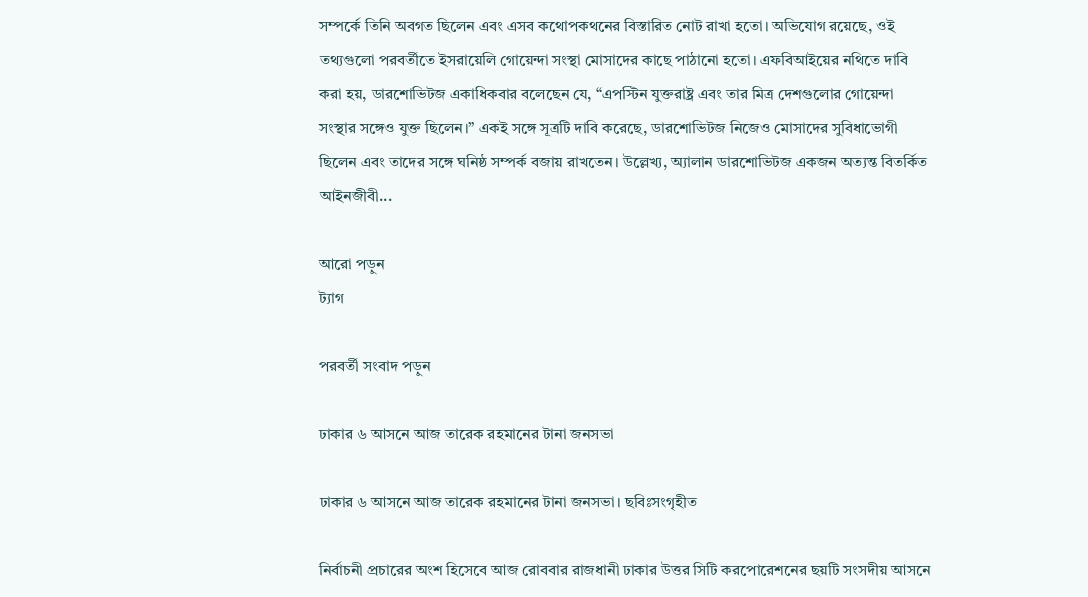সম্পর্কে তিনি অবগত ছিলেন এবং এসব কথোপকথনের বিস্তারিত নোট রাখা হতো। অভিযোগ রয়েছে, ওই তথ্যগুলো পরবর্তীতে ইসরায়েলি গোয়েন্দা সংস্থা মোসাদের কাছে পাঠানো হতো। এফবিআইয়ের নথিতে দাবি করা হয়, ডারশোভিটজ একাধিকবার বলেছেন যে, “এপস্টিন যুক্তরাষ্ট্র এবং তার মিত্র দেশগুলোর গোয়েন্দা সংস্থার সঙ্গেও যুক্ত ছিলেন।” একই সঙ্গে সূত্রটি দাবি করেছে, ডারশোভিটজ নিজেও মোসাদের সুবিধাভোগী ছিলেন এবং তাদের সঙ্গে ঘনিষ্ঠ সম্পর্ক বজায় রাখতেন। উল্লেখ্য, অ্যালান ডারশোভিটজ একজন অত্যন্ত বিতর্কিত আইনজীবী...

আরো পড়ুন
ট্যাগ

পরবর্তী সংবাদ পড়ুন

ঢাকার ৬ আসনে আজ তারেক রহমানের টানা জনসভা

ঢাকার ৬ আসনে আজ তারেক রহমানের টানা জনসভা। ছবিঃসংগৃহীত

নির্বাচনী প্রচারের অংশ হিসেবে আজ রোববার রাজধানী ঢাকার উত্তর সিটি করপোরেশনের ছয়টি সংসদীয় আসনে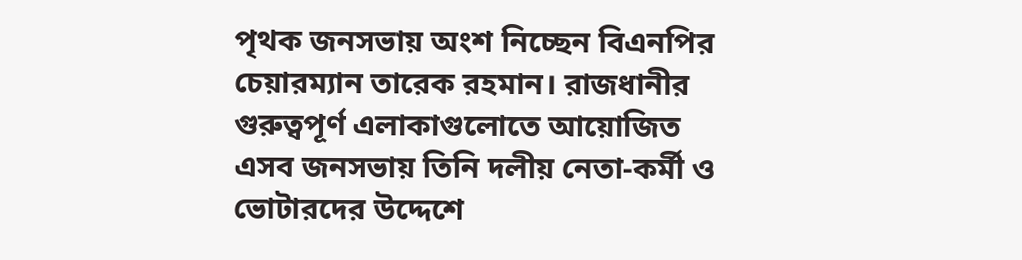পৃথক জনসভায় অংশ নিচ্ছেন বিএনপির চেয়ারম্যান তারেক রহমান। রাজধানীর গুরুত্বপূর্ণ এলাকাগুলোতে আয়োজিত এসব জনসভায় তিনি দলীয় নেতা-কর্মী ও ভোটারদের উদ্দেশে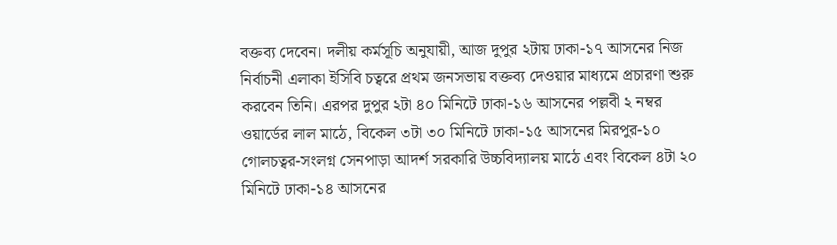বক্তব্য দেবেন। দলীয় কর্মসূচি অনুযায়ী, আজ দুপুর ২টায় ঢাকা-১৭ আসনের নিজ নির্বাচনী এলাকা ইসিবি চত্বরে প্রথম জনসভায় বক্তব্য দেওয়ার মাধ্যমে প্রচারণা শুরু করবেন তিনি। এরপর দুপুর ২টা ৪০ মিনিটে ঢাকা-১৬ আসনের পল্লবী ২ নম্বর ওয়ার্ডের লাল মাঠে, বিকেল ৩টা ৩০ মিনিটে ঢাকা-১৫ আসনের মিরপুর-১০ গোলচত্বর-সংলগ্ন সেনপাড়া আদর্শ সরকারি উচ্চবিদ্যালয় মাঠে এবং বিকেল ৪টা ২০ মিনিটে ঢাকা-১৪ আসনের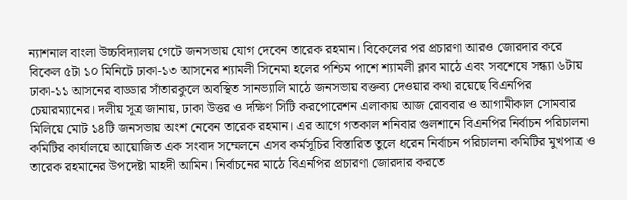ন্যাশনাল বাংলা উচ্চবিদ্যালয় গেটে জনসভায় যোগ দেবেন তারেক রহমান। বিকেলের পর প্রচারণা আরও জোরদার করে বিকেল ৫টা ১০ মিনিটে ঢাকা-১৩ আসনের শ্যামলী সিনেমা হলের পশ্চিম পাশে শ্যামলী ক্লাব মাঠে এবং সবশেষে সন্ধ্যা ৬টায় ঢাকা-১১ আসনের বাড্ডার সাঁতারকুলে অবস্থিত সানভ্যালি মাঠে জনসভায় বক্তব্য দেওয়ার কথা রয়েছে বিএনপির চেয়ারম্যানের। দলীয় সূত্র জানায়, ঢাকা উত্তর ও দক্ষিণ সিটি করপোরেশন এলাকায় আজ রোববার ও আগামীকাল সোমবার মিলিয়ে মোট ১৪টি জনসভায় অংশ নেবেন তারেক রহমান। এর আগে গতকাল শনিবার গুলশানে বিএনপির নির্বাচন পরিচালনা কমিটির কার্যালয়ে আয়োজিত এক সংবাদ সম্মেলনে এসব কর্মসূচির বিস্তারিত তুলে ধরেন নির্বাচন পরিচালনা কমিটির মুখপাত্র ও তারেক রহমানের উপদেষ্টা মাহদী আমিন। নির্বাচনের মাঠে বিএনপির প্রচারণা জোরদার করতে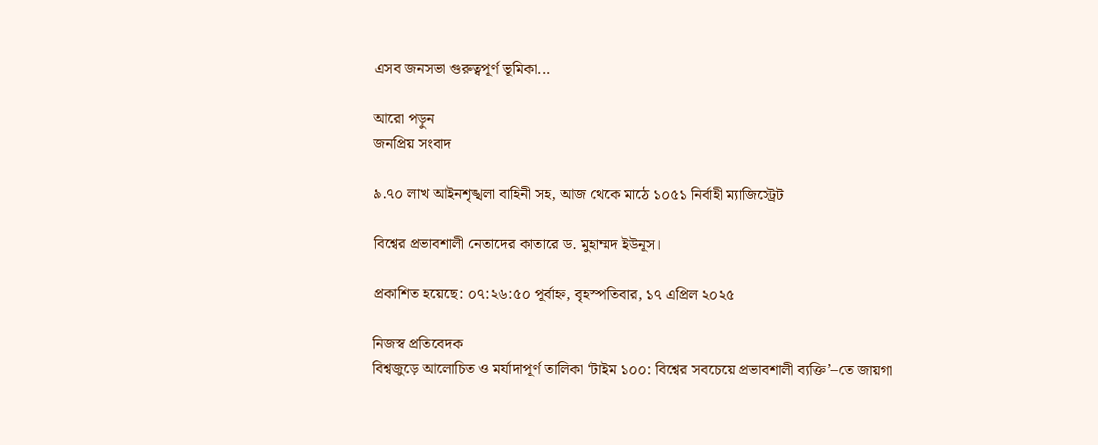এসব জনসভা গুরুত্বপূর্ণ ভূমিকা...

আরো পড়ুন
জনপ্রিয় সংবাদ

৯.৭০ লাখ আইনশৃঙ্খলা বাহিনী সহ, আজ থেকে মাঠে ১০৫১ নির্বাহী ম্যাজিস্ট্রেট

বিশ্বের প্রভাবশালী নেতাদের কাতারে ড. মুহাম্মদ ইউনূস।

প্রকাশিত হয়েছে: ০৭:২৬:৫০ পূর্বাহ্ন, বৃহস্পতিবার, ১৭ এপ্রিল ২০২৫

নিজস্ব প্রতিবেদক
বিশ্বজুড়ে আলোচিত ও মর্যাদাপূর্ণ তালিকা ‘টাইম ১০০: বিশ্বের সবচেয়ে প্রভাবশালী ব্যক্তি’–তে জায়গা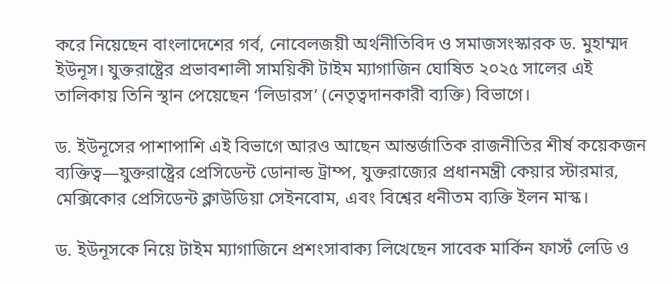করে নিয়েছেন বাংলাদেশের গর্ব, নোবেলজয়ী অর্থনীতিবিদ ও সমাজসংস্কারক ড. মুহাম্মদ ইউনূস। যুক্তরাষ্ট্রের প্রভাবশালী সাময়িকী টাইম ম্যাগাজিন ঘোষিত ২০২৫ সালের এই তালিকায় তিনি স্থান পেয়েছেন ‘লিডারস’ (নেতৃত্বদানকারী ব্যক্তি) বিভাগে।

ড. ইউনূসের পাশাপাশি এই বিভাগে আরও আছেন আন্তর্জাতিক রাজনীতির শীর্ষ কয়েকজন ব্যক্তিত্ব—যুক্তরাষ্ট্রের প্রেসিডেন্ট ডোনাল্ড ট্রাম্প, যুক্তরাজ্যের প্রধানমন্ত্রী কেয়ার স্টারমার, মেক্সিকোর প্রেসিডেন্ট ক্লাউডিয়া সেইনবোম, এবং বিশ্বের ধনীতম ব্যক্তি ইলন মাস্ক।

ড. ইউনূসকে নিয়ে টাইম ম্যাগাজিনে প্রশংসাবাক্য লিখেছেন সাবেক মার্কিন ফার্স্ট লেডি ও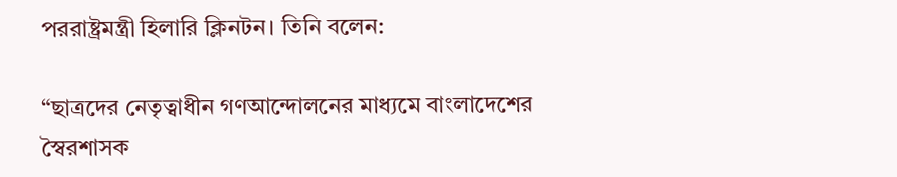পররাষ্ট্রমন্ত্রী হিলারি ক্লিনটন। তিনি বলেন:

“ছাত্রদের নেতৃত্বাধীন গণআন্দোলনের মাধ্যমে বাংলাদেশের স্বৈরশাসক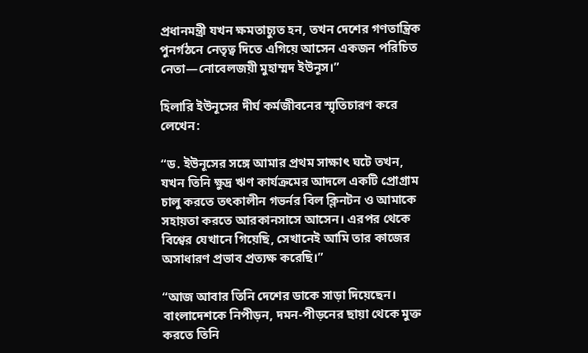প্রধানমন্ত্রী যখন ক্ষমতাচ্যুত হন, তখন দেশের গণতান্ত্রিক পুনর্গঠনে নেতৃত্ব দিতে এগিয়ে আসেন একজন পরিচিত নেতা—নোবেলজয়ী মুহাম্মদ ইউনূস।”

হিলারি ইউনূসের দীর্ঘ কর্মজীবনের স্মৃতিচারণ করে লেখেন:

“ড. ইউনূসের সঙ্গে আমার প্রথম সাক্ষাৎ ঘটে তখন, যখন তিনি ক্ষুদ্র ঋণ কার্যক্রমের আদলে একটি প্রোগ্রাম চালু করতে তৎকালীন গভর্নর বিল ক্লিনটন ও আমাকে সহায়তা করতে আরকানসাসে আসেন। এরপর থেকে বিশ্বের যেখানে গিয়েছি, সেখানেই আমি তার কাজের অসাধারণ প্রভাব প্রত্যক্ষ করেছি।”

“আজ আবার তিনি দেশের ডাকে সাড়া দিয়েছেন। বাংলাদেশকে নিপীড়ন, দমন-পীড়নের ছায়া থেকে মুক্ত করতে তিনি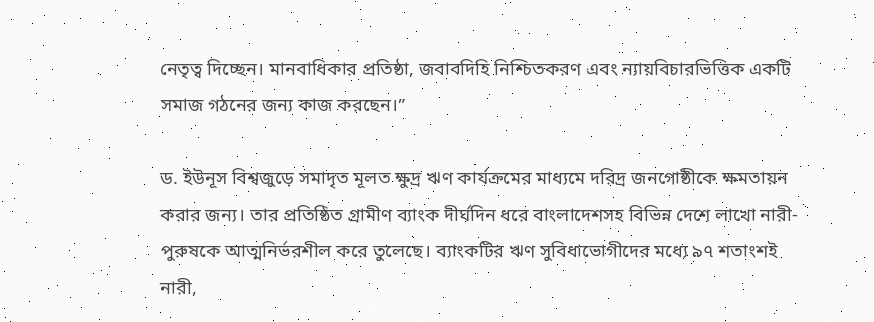নেতৃত্ব দিচ্ছেন। মানবাধিকার প্রতিষ্ঠা, জবাবদিহি নিশ্চিতকরণ এবং ন্যায়বিচারভিত্তিক একটি সমাজ গঠনের জন্য কাজ করছেন।”

ড. ইউনূস বিশ্বজুড়ে সমাদৃত মূলত ক্ষুদ্র ঋণ কার্যক্রমের মাধ্যমে দরিদ্র জনগোষ্ঠীকে ক্ষমতায়ন করার জন্য। তার প্রতিষ্ঠিত গ্রামীণ ব্যাংক দীর্ঘদিন ধরে বাংলাদেশসহ বিভিন্ন দেশে লাখো নারী-পুরুষকে আত্মনির্ভরশীল করে তুলেছে। ব্যাংকটির ঋণ সুবিধাভোগীদের মধ্যে ৯৭ শতাংশই নারী,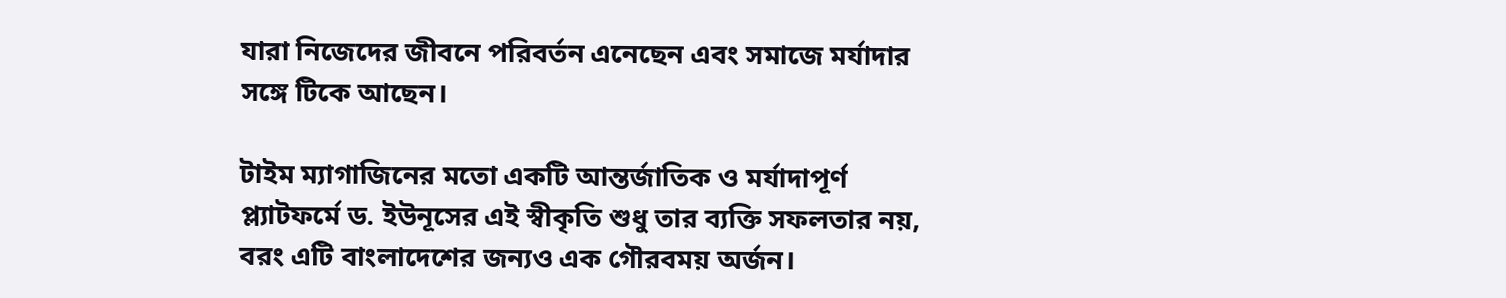যারা নিজেদের জীবনে পরিবর্তন এনেছেন এবং সমাজে মর্যাদার সঙ্গে টিকে আছেন।

টাইম ম্যাগাজিনের মতো একটি আন্তর্জাতিক ও মর্যাদাপূর্ণ প্ল্যাটফর্মে ড. ইউনূসের এই স্বীকৃতি শুধু তার ব্যক্তি সফলতার নয়, বরং এটি বাংলাদেশের জন্যও এক গৌরবময় অর্জন।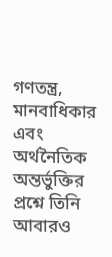গণতন্ত্র, মানবাধিকার এবং অর্থনৈতিক অন্তর্ভুক্তির প্রশ্নে তিনি আবারও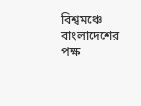বিশ্বমঞ্চে বাংলাদেশের পক্ষ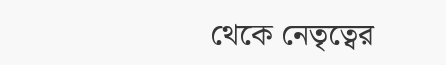থেকে নেতৃত্বের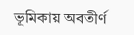ভূমিকায় অবতীর্ণ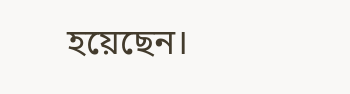হয়েছেন।